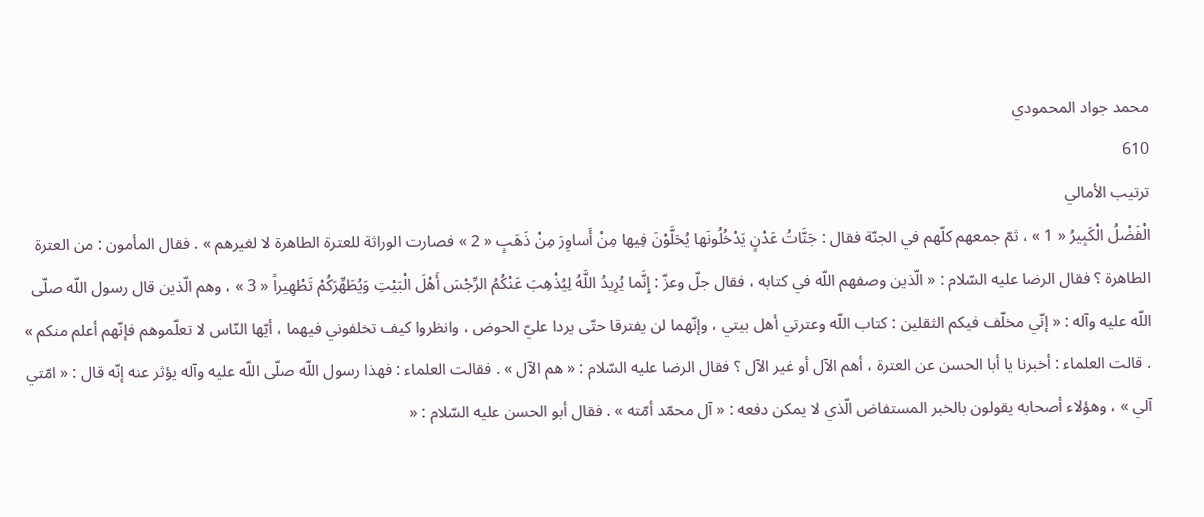محمد جواد المحمودي
610
ترتيب الأمالي
الْفَضْلُ الْكَبِيرُ « 1 » ، ثمّ جمعهم كلّهم في الجنّة فقال : جَنَّاتُ عَدْنٍ يَدْخُلُونَها يُحَلَّوْنَ فِيها مِنْ أَساوِرَ مِنْ ذَهَبٍ « 2 » فصارت الوراثة للعترة الطاهرة لا لغيرهم » . فقال المأمون : من العترة الطاهرة ؟ فقال الرضا عليه السّلام : « الّذين وصفهم اللّه في كتابه ، فقال جلّ وعزّ : إِنَّما يُرِيدُ اللَّهُ لِيُذْهِبَ عَنْكُمُ الرِّجْسَ أَهْلَ الْبَيْتِ وَيُطَهِّرَكُمْ تَطْهِيراً « 3 » ، وهم الّذين قال رسول اللّه صلّى اللّه عليه وآله : « إنّي مخلّف فيكم الثقلين : كتاب اللّه وعترتي أهل بيتي ، وإنّهما لن يفترقا حتّى يردا عليّ الحوض ، وانظروا كيف تخلفوني فيهما ، أيّها النّاس لا تعلّموهم فإنّهم أعلم منكم » . قالت العلماء : أخبرنا يا أبا الحسن عن العترة ، أهم الآل أو غير الآل ؟ فقال الرضا عليه السّلام : « هم الآل » . فقالت العلماء : فهذا رسول اللّه صلّى اللّه عليه وآله يؤثر عنه إنّه قال : « امّتي آلي » ، وهؤلاء أصحابه يقولون بالخبر المستفاض الّذي لا يمكن دفعه : « آل محمّد أمّته » . فقال أبو الحسن عليه السّلام : «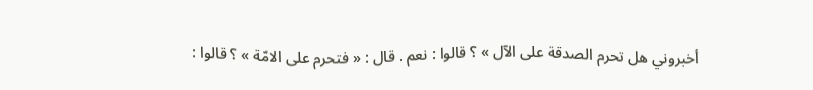أخبروني هل تحرم الصدقة على الآل » ؟ قالوا : نعم . قال : « فتحرم على الامّة » ؟ قالوا :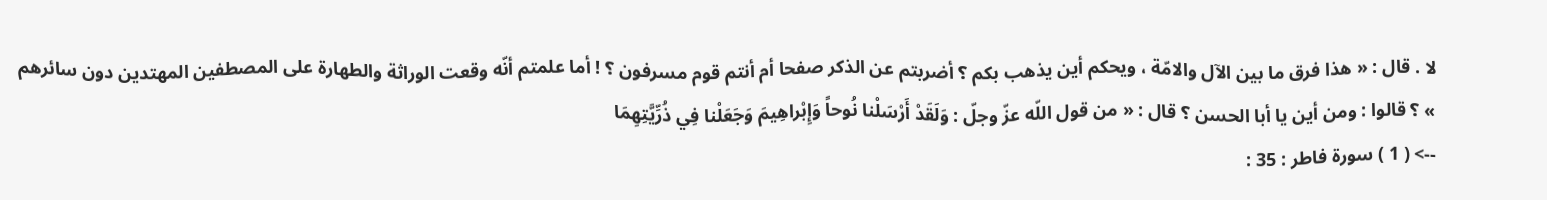لا . قال : « هذا فرق ما بين الآل والامّة ، ويحكم أين يذهب بكم ؟ أضربتم عن الذكر صفحا أم أنتم قوم مسرفون ؟ ! أما علمتم أنّه وقعت الوراثة والطهارة على المصطفين المهتدين دون سائرهم » ؟ قالوا : ومن أين يا أبا الحسن ؟ قال : « من قول اللّه عزّ وجلّ : وَلَقَدْ أَرْسَلْنا نُوحاً وَإِبْراهِيمَ وَجَعَلْنا فِي ذُرِّيَّتِهِمَا
--> ( 1 ) سورة فاطر : 35 :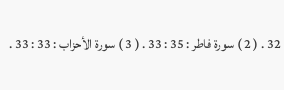32 . ( 2 ) سورة فاطر : 35 : 33 . ( 3 ) سورة الأحزاب : 33 : 33 .